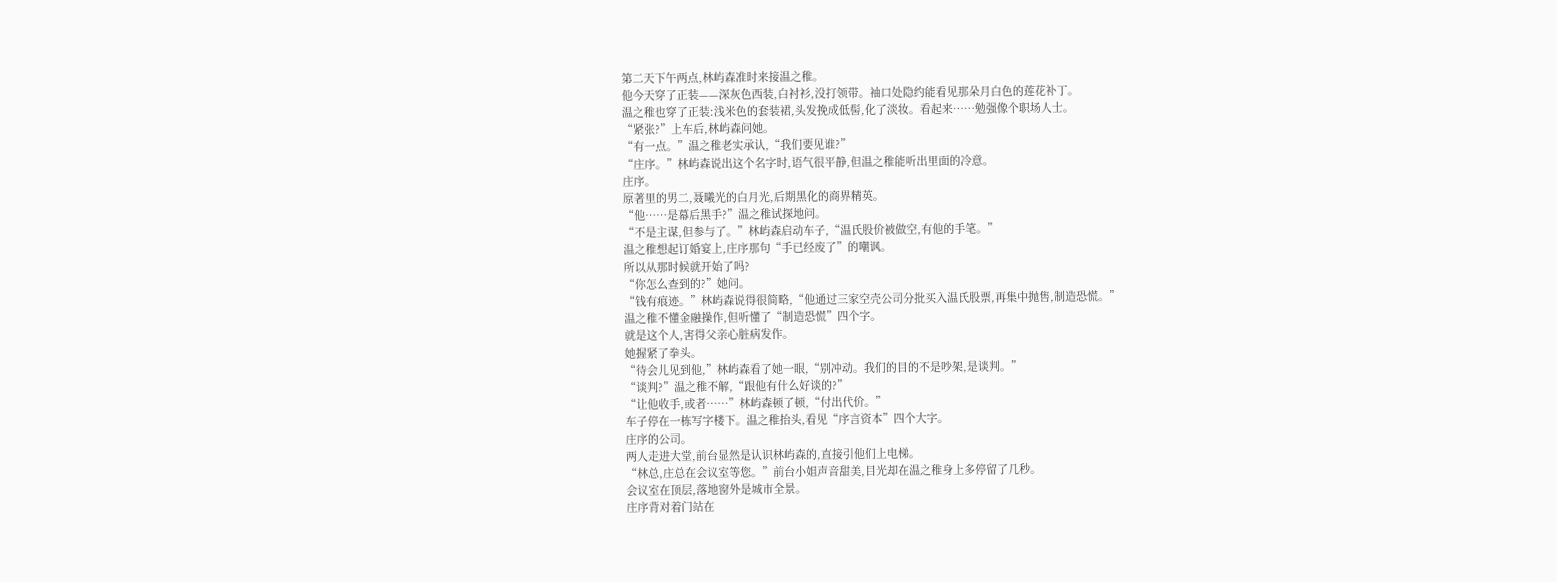第二天下午两点,林屿森准时来接温之稚。
他今天穿了正装——深灰色西装,白衬衫,没打领带。袖口处隐约能看见那朵月白色的莲花补丁。
温之稚也穿了正装:浅米色的套装裙,头发挽成低髻,化了淡妆。看起来……勉强像个职场人士。
“紧张?”上车后,林屿森问她。
“有一点。”温之稚老实承认,“我们要见谁?”
“庄序。”林屿森说出这个名字时,语气很平静,但温之稚能听出里面的冷意。
庄序。
原著里的男二,聂曦光的白月光,后期黑化的商界精英。
“他……是幕后黑手?”温之稚试探地问。
“不是主谋,但参与了。”林屿森启动车子,“温氏股价被做空,有他的手笔。”
温之稚想起订婚宴上,庄序那句“手已经废了”的嘲讽。
所以从那时候就开始了吗?
“你怎么查到的?”她问。
“钱有痕迹。”林屿森说得很简略,“他通过三家空壳公司分批买入温氏股票,再集中抛售,制造恐慌。”
温之稚不懂金融操作,但听懂了“制造恐慌”四个字。
就是这个人,害得父亲心脏病发作。
她握紧了拳头。
“待会儿见到他,”林屿森看了她一眼,“别冲动。我们的目的不是吵架,是谈判。”
“谈判?”温之稚不解,“跟他有什么好谈的?”
“让他收手,或者……”林屿森顿了顿,“付出代价。”
车子停在一栋写字楼下。温之稚抬头,看见“序言资本”四个大字。
庄序的公司。
两人走进大堂,前台显然是认识林屿森的,直接引他们上电梯。
“林总,庄总在会议室等您。”前台小姐声音甜美,目光却在温之稚身上多停留了几秒。
会议室在顶层,落地窗外是城市全景。
庄序背对着门站在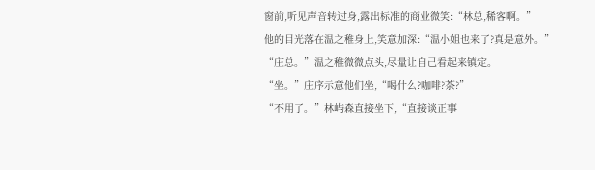窗前,听见声音转过身,露出标准的商业微笑:“林总,稀客啊。”
他的目光落在温之稚身上,笑意加深:“温小姐也来了?真是意外。”
“庄总。”温之稚微微点头,尽量让自己看起来镇定。
“坐。”庄序示意他们坐,“喝什么?咖啡?茶?”
“不用了。”林屿森直接坐下,“直接谈正事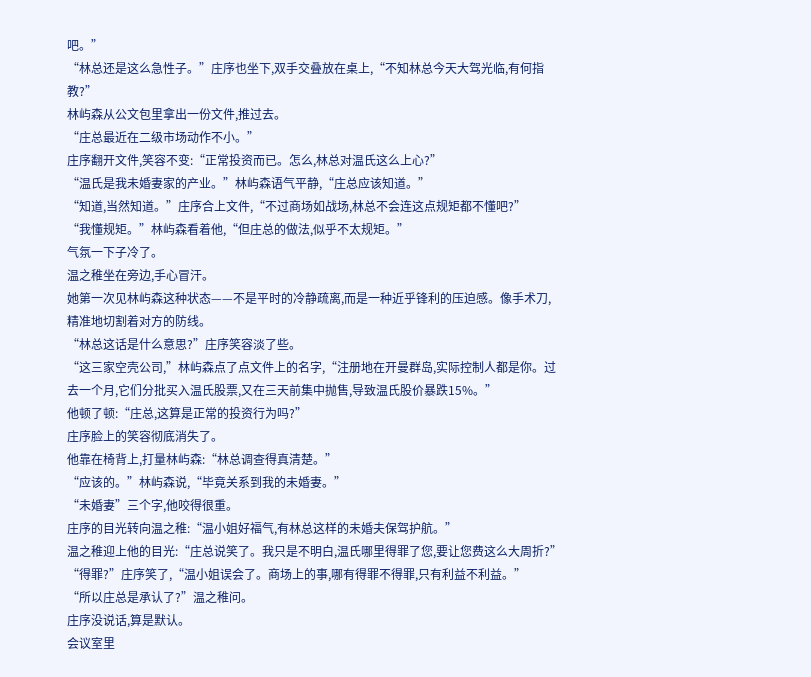吧。”
“林总还是这么急性子。”庄序也坐下,双手交叠放在桌上,“不知林总今天大驾光临,有何指教?”
林屿森从公文包里拿出一份文件,推过去。
“庄总最近在二级市场动作不小。”
庄序翻开文件,笑容不变:“正常投资而已。怎么,林总对温氏这么上心?”
“温氏是我未婚妻家的产业。”林屿森语气平静,“庄总应该知道。”
“知道,当然知道。”庄序合上文件,“不过商场如战场,林总不会连这点规矩都不懂吧?”
“我懂规矩。”林屿森看着他,“但庄总的做法,似乎不太规矩。”
气氛一下子冷了。
温之稚坐在旁边,手心冒汗。
她第一次见林屿森这种状态——不是平时的冷静疏离,而是一种近乎锋利的压迫感。像手术刀,精准地切割着对方的防线。
“林总这话是什么意思?”庄序笑容淡了些。
“这三家空壳公司,”林屿森点了点文件上的名字,“注册地在开曼群岛,实际控制人都是你。过去一个月,它们分批买入温氏股票,又在三天前集中抛售,导致温氏股价暴跌15%。”
他顿了顿:“庄总,这算是正常的投资行为吗?”
庄序脸上的笑容彻底消失了。
他靠在椅背上,打量林屿森:“林总调查得真清楚。”
“应该的。”林屿森说,“毕竟关系到我的未婚妻。”
“未婚妻”三个字,他咬得很重。
庄序的目光转向温之稚:“温小姐好福气,有林总这样的未婚夫保驾护航。”
温之稚迎上他的目光:“庄总说笑了。我只是不明白,温氏哪里得罪了您,要让您费这么大周折?”
“得罪?”庄序笑了,“温小姐误会了。商场上的事,哪有得罪不得罪,只有利益不利益。”
“所以庄总是承认了?”温之稚问。
庄序没说话,算是默认。
会议室里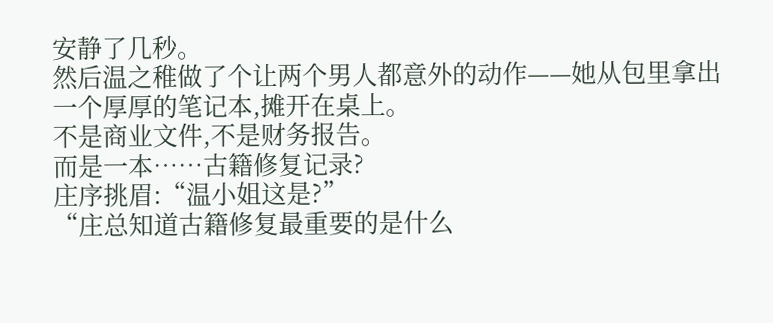安静了几秒。
然后温之稚做了个让两个男人都意外的动作——她从包里拿出一个厚厚的笔记本,摊开在桌上。
不是商业文件,不是财务报告。
而是一本……古籍修复记录?
庄序挑眉:“温小姐这是?”
“庄总知道古籍修复最重要的是什么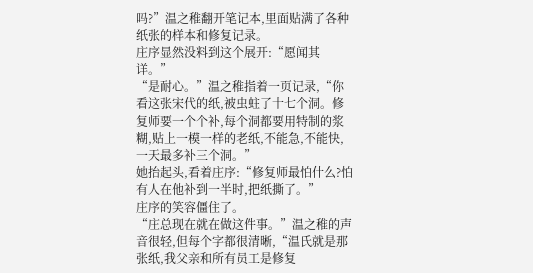吗?”温之稚翻开笔记本,里面贴满了各种纸张的样本和修复记录。
庄序显然没料到这个展开:“愿闻其详。”
“是耐心。”温之稚指着一页记录,“你看这张宋代的纸,被虫蛀了十七个洞。修复师要一个个补,每个洞都要用特制的浆糊,贴上一模一样的老纸,不能急,不能快,一天最多补三个洞。”
她抬起头,看着庄序:“修复师最怕什么?怕有人在他补到一半时,把纸撕了。”
庄序的笑容僵住了。
“庄总现在就在做这件事。”温之稚的声音很轻,但每个字都很清晰,“温氏就是那张纸,我父亲和所有员工是修复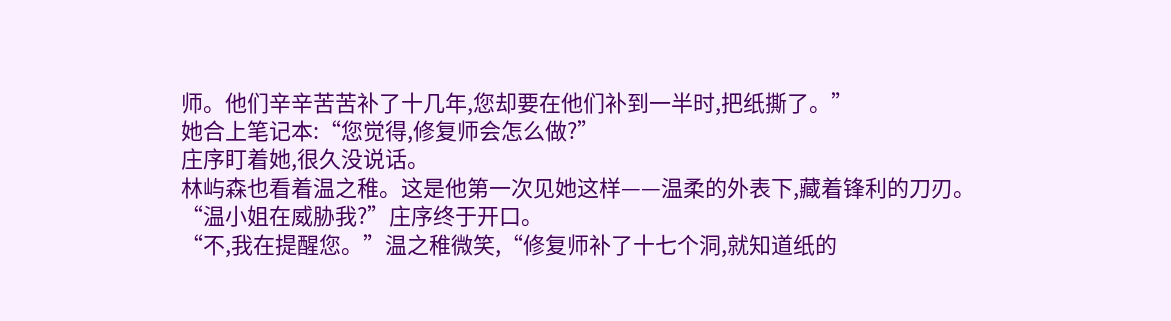师。他们辛辛苦苦补了十几年,您却要在他们补到一半时,把纸撕了。”
她合上笔记本:“您觉得,修复师会怎么做?”
庄序盯着她,很久没说话。
林屿森也看着温之稚。这是他第一次见她这样——温柔的外表下,藏着锋利的刀刃。
“温小姐在威胁我?”庄序终于开口。
“不,我在提醒您。”温之稚微笑,“修复师补了十七个洞,就知道纸的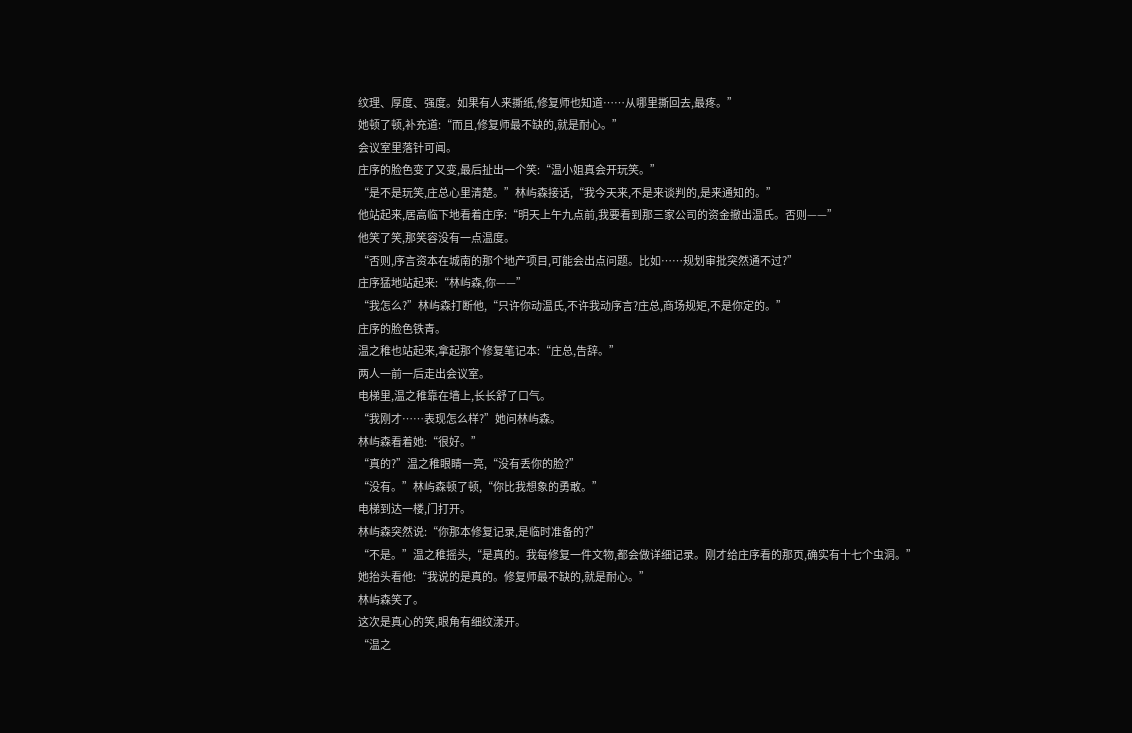纹理、厚度、强度。如果有人来撕纸,修复师也知道……从哪里撕回去,最疼。”
她顿了顿,补充道:“而且,修复师最不缺的,就是耐心。”
会议室里落针可闻。
庄序的脸色变了又变,最后扯出一个笑:“温小姐真会开玩笑。”
“是不是玩笑,庄总心里清楚。”林屿森接话,“我今天来,不是来谈判的,是来通知的。”
他站起来,居高临下地看着庄序:“明天上午九点前,我要看到那三家公司的资金撤出温氏。否则——”
他笑了笑,那笑容没有一点温度。
“否则,序言资本在城南的那个地产项目,可能会出点问题。比如……规划审批突然通不过?”
庄序猛地站起来:“林屿森,你——”
“我怎么?”林屿森打断他,“只许你动温氏,不许我动序言?庄总,商场规矩,不是你定的。”
庄序的脸色铁青。
温之稚也站起来,拿起那个修复笔记本:“庄总,告辞。”
两人一前一后走出会议室。
电梯里,温之稚靠在墙上,长长舒了口气。
“我刚才……表现怎么样?”她问林屿森。
林屿森看着她:“很好。”
“真的?”温之稚眼睛一亮,“没有丢你的脸?”
“没有。”林屿森顿了顿,“你比我想象的勇敢。”
电梯到达一楼,门打开。
林屿森突然说:“你那本修复记录,是临时准备的?”
“不是。”温之稚摇头,“是真的。我每修复一件文物,都会做详细记录。刚才给庄序看的那页,确实有十七个虫洞。”
她抬头看他:“我说的是真的。修复师最不缺的,就是耐心。”
林屿森笑了。
这次是真心的笑,眼角有细纹漾开。
“温之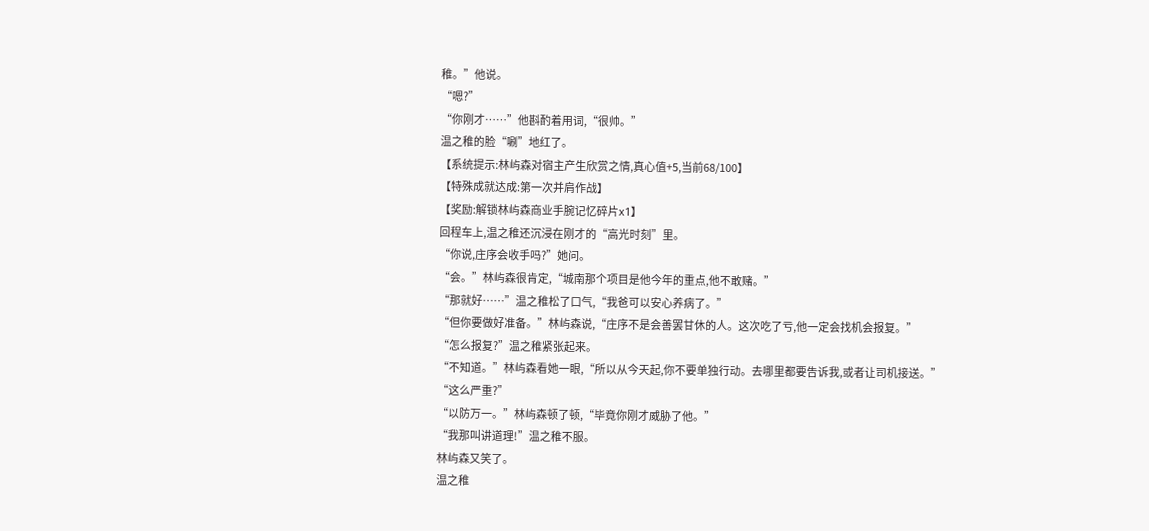稚。”他说。
“嗯?”
“你刚才……”他斟酌着用词,“很帅。”
温之稚的脸“唰”地红了。
【系统提示:林屿森对宿主产生欣赏之情,真心值+5,当前68/100】
【特殊成就达成:第一次并肩作战】
【奖励:解锁林屿森商业手腕记忆碎片x1】
回程车上,温之稚还沉浸在刚才的“高光时刻”里。
“你说,庄序会收手吗?”她问。
“会。”林屿森很肯定,“城南那个项目是他今年的重点,他不敢赌。”
“那就好……”温之稚松了口气,“我爸可以安心养病了。”
“但你要做好准备。”林屿森说,“庄序不是会善罢甘休的人。这次吃了亏,他一定会找机会报复。”
“怎么报复?”温之稚紧张起来。
“不知道。”林屿森看她一眼,“所以从今天起,你不要单独行动。去哪里都要告诉我,或者让司机接送。”
“这么严重?”
“以防万一。”林屿森顿了顿,“毕竟你刚才威胁了他。”
“我那叫讲道理!”温之稚不服。
林屿森又笑了。
温之稚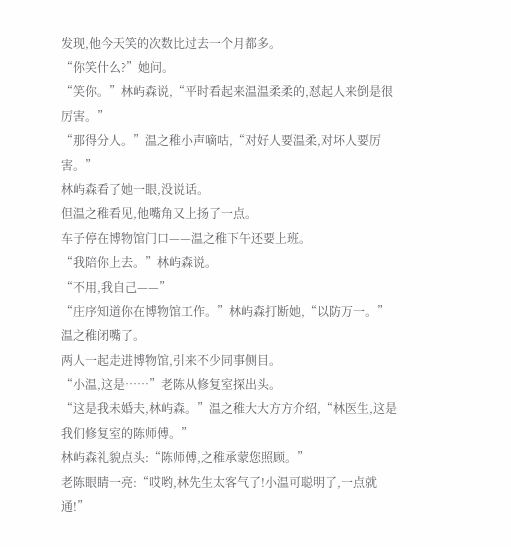发现,他今天笑的次数比过去一个月都多。
“你笑什么?”她问。
“笑你。”林屿森说,“平时看起来温温柔柔的,怼起人来倒是很厉害。”
“那得分人。”温之稚小声嘀咕,“对好人要温柔,对坏人要厉害。”
林屿森看了她一眼,没说话。
但温之稚看见,他嘴角又上扬了一点。
车子停在博物馆门口——温之稚下午还要上班。
“我陪你上去。”林屿森说。
“不用,我自己——”
“庄序知道你在博物馆工作。”林屿森打断她,“以防万一。”
温之稚闭嘴了。
两人一起走进博物馆,引来不少同事侧目。
“小温,这是……”老陈从修复室探出头。
“这是我未婚夫,林屿森。”温之稚大大方方介绍,“林医生,这是我们修复室的陈师傅。”
林屿森礼貌点头:“陈师傅,之稚承蒙您照顾。”
老陈眼睛一亮:“哎哟,林先生太客气了!小温可聪明了,一点就通!”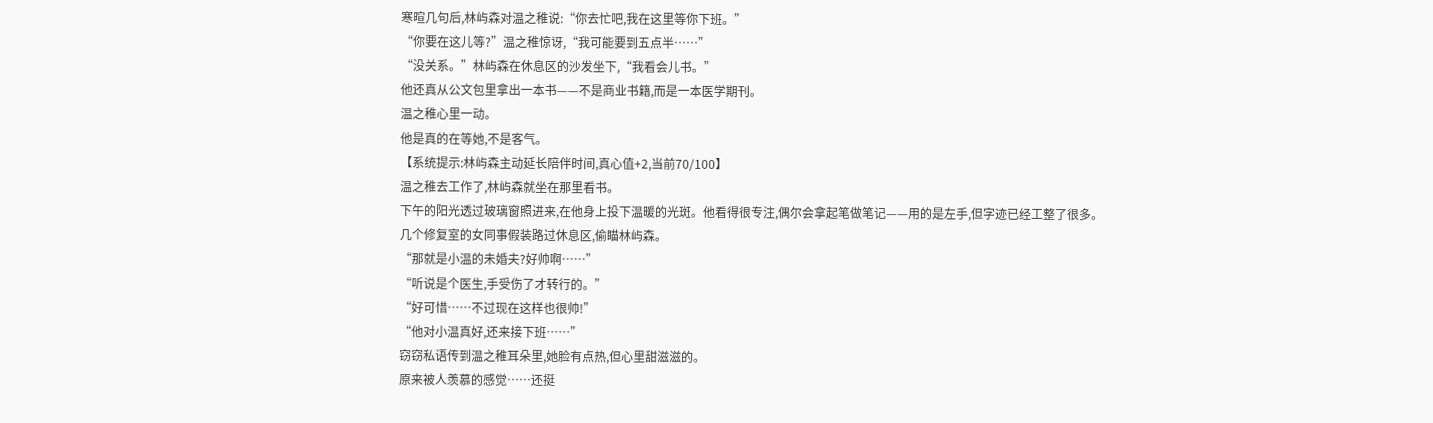寒暄几句后,林屿森对温之稚说:“你去忙吧,我在这里等你下班。”
“你要在这儿等?”温之稚惊讶,“我可能要到五点半……”
“没关系。”林屿森在休息区的沙发坐下,“我看会儿书。”
他还真从公文包里拿出一本书——不是商业书籍,而是一本医学期刊。
温之稚心里一动。
他是真的在等她,不是客气。
【系统提示:林屿森主动延长陪伴时间,真心值+2,当前70/100】
温之稚去工作了,林屿森就坐在那里看书。
下午的阳光透过玻璃窗照进来,在他身上投下温暖的光斑。他看得很专注,偶尔会拿起笔做笔记——用的是左手,但字迹已经工整了很多。
几个修复室的女同事假装路过休息区,偷瞄林屿森。
“那就是小温的未婚夫?好帅啊……”
“听说是个医生,手受伤了才转行的。”
“好可惜……不过现在这样也很帅!”
“他对小温真好,还来接下班……”
窃窃私语传到温之稚耳朵里,她脸有点热,但心里甜滋滋的。
原来被人羡慕的感觉……还挺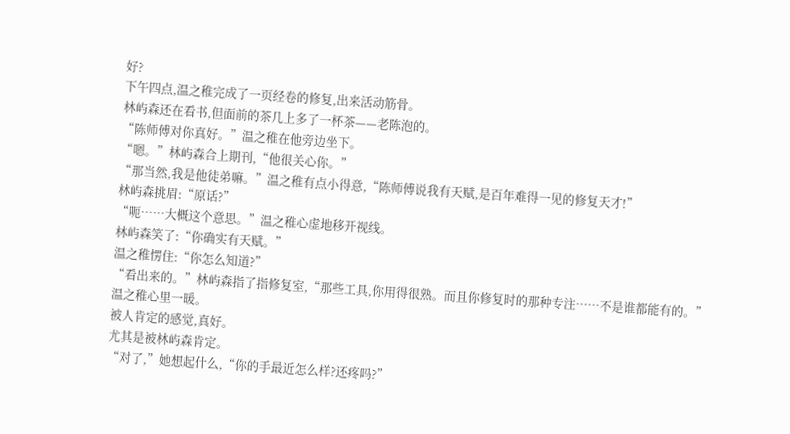好?
下午四点,温之稚完成了一页经卷的修复,出来活动筋骨。
林屿森还在看书,但面前的茶几上多了一杯茶——老陈泡的。
“陈师傅对你真好。”温之稚在他旁边坐下。
“嗯。”林屿森合上期刊,“他很关心你。”
“那当然,我是他徒弟嘛。”温之稚有点小得意,“陈师傅说我有天赋,是百年难得一见的修复天才!”
林屿森挑眉:“原话?”
“呃……大概这个意思。”温之稚心虚地移开视线。
林屿森笑了:“你确实有天赋。”
温之稚愣住:“你怎么知道?”
“看出来的。”林屿森指了指修复室,“那些工具,你用得很熟。而且你修复时的那种专注……不是谁都能有的。”
温之稚心里一暖。
被人肯定的感觉,真好。
尤其是被林屿森肯定。
“对了,”她想起什么,“你的手最近怎么样?还疼吗?”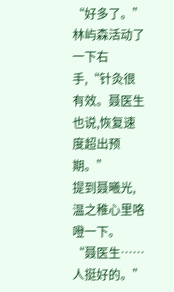“好多了。”林屿森活动了一下右手,“针灸很有效。聂医生也说,恢复速度超出预期。”
提到聂曦光,温之稚心里咯噔一下。
“聂医生……人挺好的。”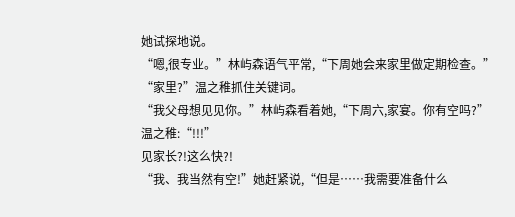她试探地说。
“嗯,很专业。”林屿森语气平常,“下周她会来家里做定期检查。”
“家里?”温之稚抓住关键词。
“我父母想见见你。”林屿森看着她,“下周六,家宴。你有空吗?”
温之稚:“!!!”
见家长?!这么快?!
“我、我当然有空!”她赶紧说,“但是……我需要准备什么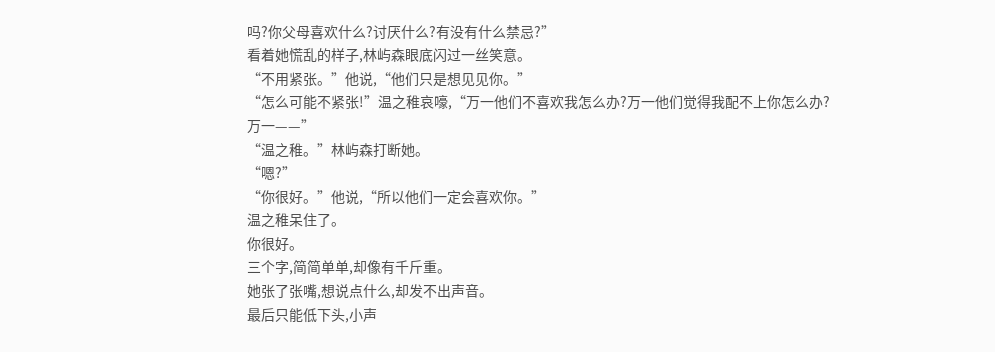吗?你父母喜欢什么?讨厌什么?有没有什么禁忌?”
看着她慌乱的样子,林屿森眼底闪过一丝笑意。
“不用紧张。”他说,“他们只是想见见你。”
“怎么可能不紧张!”温之稚哀嚎,“万一他们不喜欢我怎么办?万一他们觉得我配不上你怎么办?万一——”
“温之稚。”林屿森打断她。
“嗯?”
“你很好。”他说,“所以他们一定会喜欢你。”
温之稚呆住了。
你很好。
三个字,简简单单,却像有千斤重。
她张了张嘴,想说点什么,却发不出声音。
最后只能低下头,小声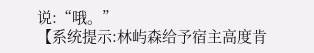说:“哦。”
【系统提示:林屿森给予宿主高度肯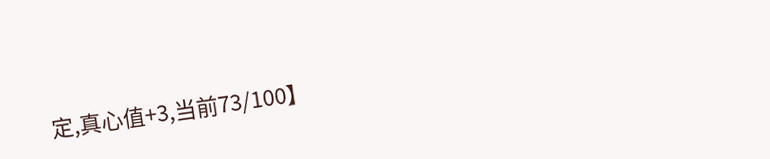定,真心值+3,当前73/100】